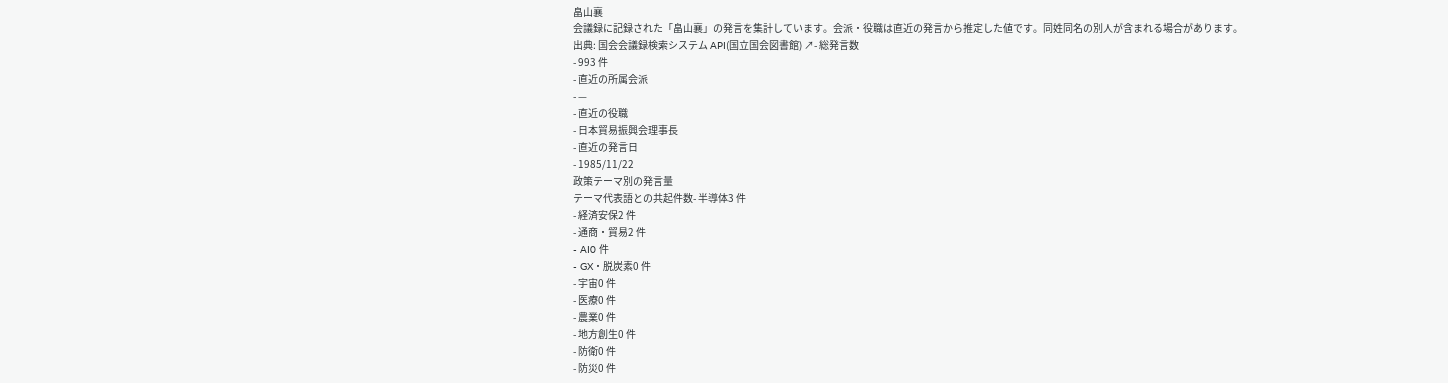畠山襄
会議録に記録された「畠山襄」の発言を集計しています。会派・役職は直近の発言から推定した値です。同姓同名の別人が含まれる場合があります。
出典: 国会会議録検索システム API(国立国会図書館) ↗- 総発言数
- 993 件
- 直近の所属会派
- —
- 直近の役職
- 日本貿易振興会理事長
- 直近の発言日
- 1985/11/22
政策テーマ別の発言量
テーマ代表語との共起件数- 半導体3 件
- 経済安保2 件
- 通商・貿易2 件
- AI0 件
- GX・脱炭素0 件
- 宇宙0 件
- 医療0 件
- 農業0 件
- 地方創生0 件
- 防衛0 件
- 防災0 件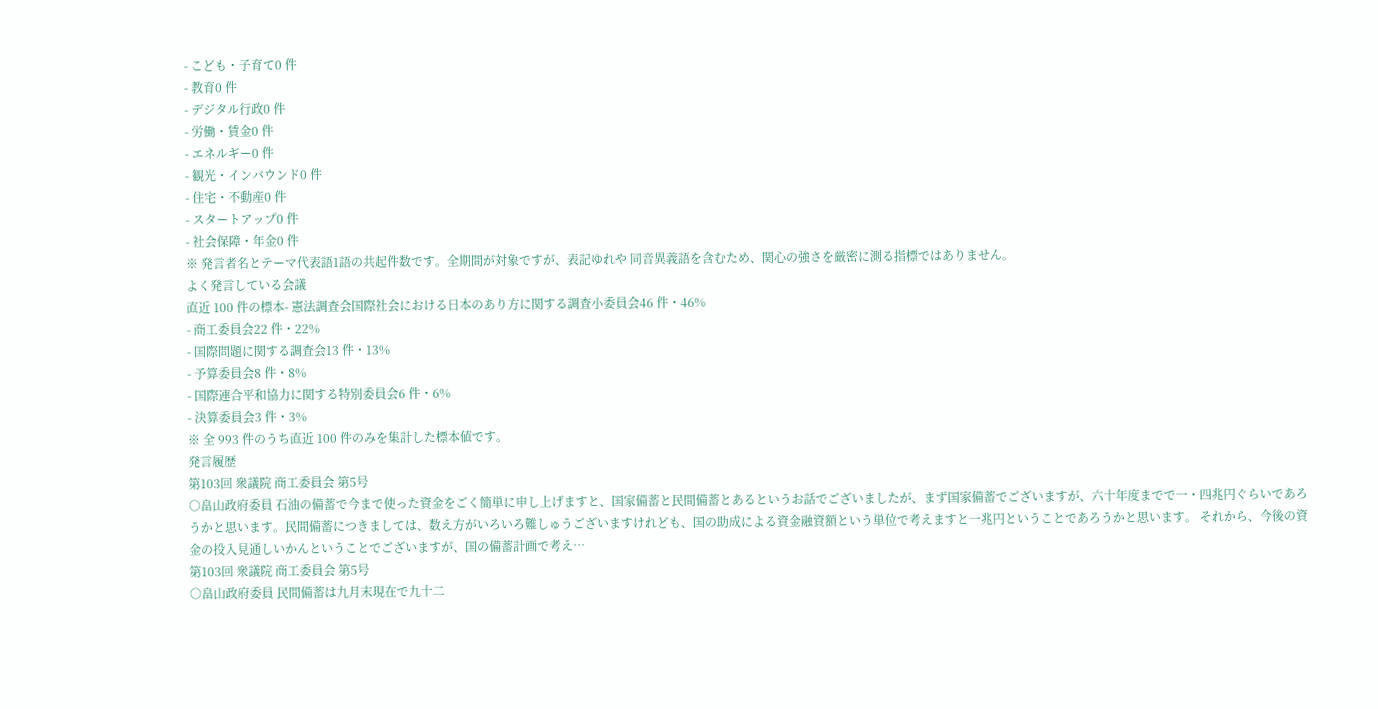- こども・子育て0 件
- 教育0 件
- デジタル行政0 件
- 労働・賃金0 件
- エネルギー0 件
- 観光・インバウンド0 件
- 住宅・不動産0 件
- スタートアップ0 件
- 社会保障・年金0 件
※ 発言者名とテーマ代表語1語の共起件数です。全期間が対象ですが、表記ゆれや 同音異義語を含むため、関心の強さを厳密に測る指標ではありません。
よく発言している会議
直近 100 件の標本- 憲法調査会国際社会における日本のあり方に関する調査小委員会46 件・46%
- 商工委員会22 件・22%
- 国際問題に関する調査会13 件・13%
- 予算委員会8 件・8%
- 国際連合平和協力に関する特別委員会6 件・6%
- 決算委員会3 件・3%
※ 全 993 件のうち直近 100 件のみを集計した標本値です。
発言履歴
第103回 衆議院 商工委員会 第5号
○畠山政府委員 石油の備蓄で今まで使った資金をごく簡単に申し上げますと、国家備蓄と民間備蓄とあるというお話でございましたが、まず国家備蓄でございますが、六十年度までで一・四兆円ぐらいであろうかと思います。民間備蓄につきましては、数え方がいろいろ難しゅうございますけれども、国の助成による資金融資額という単位で考えますと一兆円ということであろうかと思います。 それから、今後の資金の投入見通しいかんということでございますが、国の備蓄計画で考え…
第103回 衆議院 商工委員会 第5号
○畠山政府委員 民間備蓄は九月末現在で九十二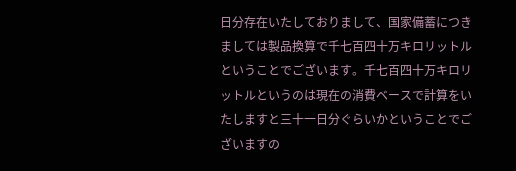日分存在いたしておりまして、国家備蓄につきましては製品換算で千七百四十万キロリットルということでございます。千七百四十万キロリットルというのは現在の消費ベースで計算をいたしますと三十一日分ぐらいかということでございますの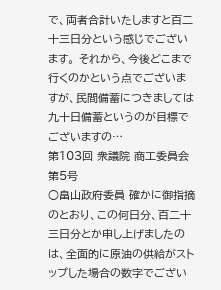で、両者合計いたしますと百二十三日分という感じでございます。 それから、今後どこまで行くのかという点でございますが、民間備蓄につきましては九十日備蓄というのが目標でございますの…
第103回 衆議院 商工委員会 第5号
○畠山政府委員 確かに御指摘のとおり、この何日分、百二十三日分とか申し上げましたのは、全面的に原油の供給がストップした場合の数字でござい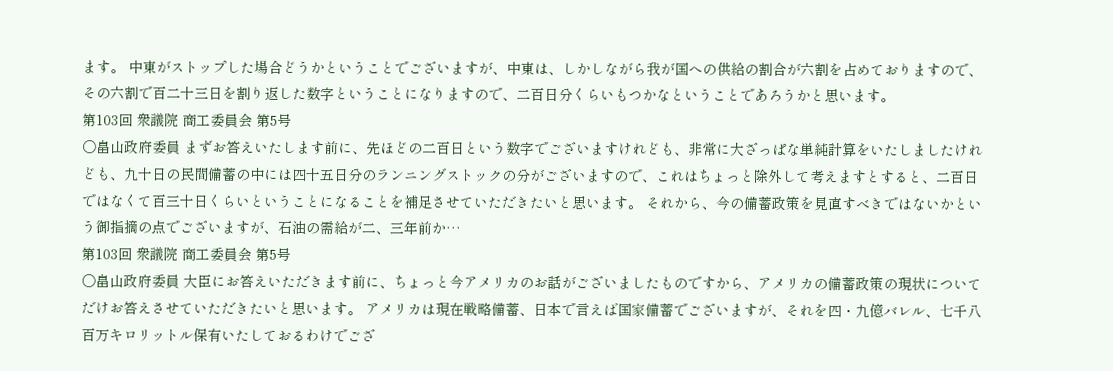ます。 中東がストップした場合どうかということでございますが、中東は、しかしながら我が国への供給の割合が六割を占めておりますので、その六割で百二十三日を割り返した数字ということになりますので、二百日分くらいもつかなということであろうかと思います。
第103回 衆議院 商工委員会 第5号
○畠山政府委員 まずお答えいたします前に、先ほどの二百日という数字でございますけれども、非常に大ざっぱな単純計算をいたしましたけれども、九十日の民間備蓄の中には四十五日分のランニングストックの分がございますので、これはちょっと除外して考えますとすると、二百日ではなくて百三十日くらいということになることを補足させていただきたいと思います。 それから、今の備蓄政策を見直すべきではないかという御指摘の点でございますが、石油の需給が二、三年前か…
第103回 衆議院 商工委員会 第5号
○畠山政府委員 大臣にお答えいただきます前に、ちょっと今アメリカのお話がございましたものですから、アメリカの備蓄政策の現状についてだけお答えさせていただきたいと思います。 アメリカは現在戦略備蓄、日本で言えば国家備蓄でございますが、それを四・九億バレル、七千八百万キロリットル保有いたしておるわけでござ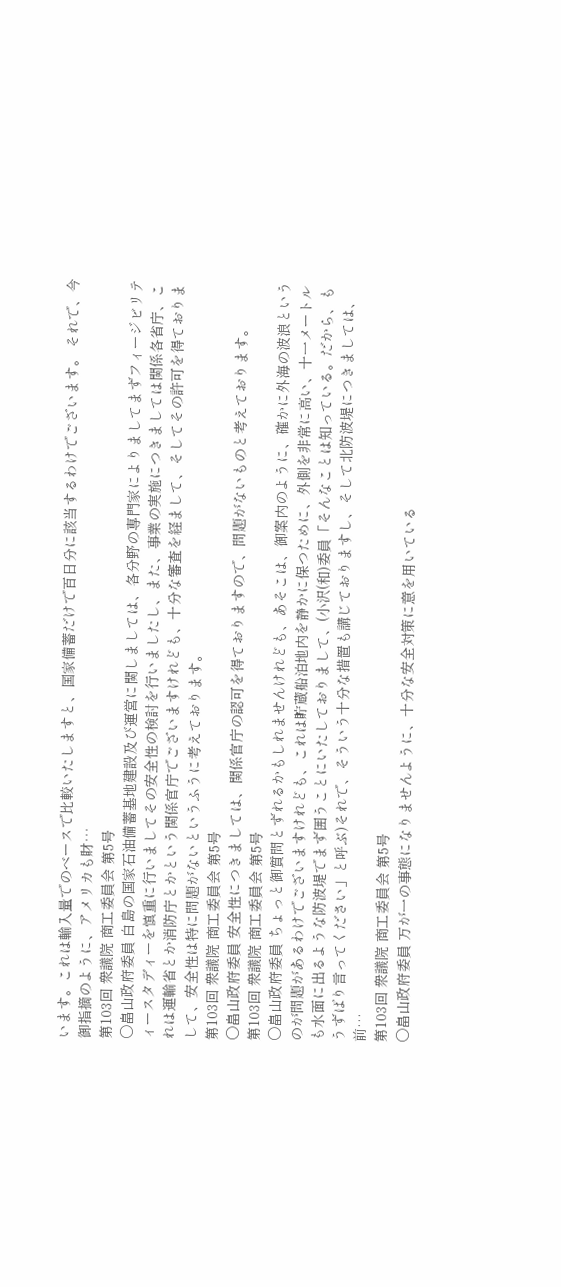います。これは輸入量でのベースで比較いたしますと、国家備蓄だけで百日分に該当するわけでございます。 それで、今御指摘のように、アメリカも財…
第103回 衆議院 商工委員会 第5号
○畠山政府委員 白島の国家石油備蓄基地建設及び運営に関しましては、各分野の専門家によりましてまずフィージビリティースタディーを慎重に行いましてその安全性の検討を行いましたし、また、事業の実施につきましては関係各省庁、これは運輸省とか消防庁とかという関係官庁でございますけれども、十分な審査を経まして、そしてその許可を得ておりまして、安全性は特に問題がないというふうに考えております。
第103回 衆議院 商工委員会 第5号
○畠山政府委員 安全性につきましては、関係官庁の認可を得ておりますので、問題がないものと考えております。
第103回 衆議院 商工委員会 第5号
○畠山政府委員 ちょっと御質問とずれるかもしれませんけれども、あそこは、御案内のように、確かに外海の波浪というのが問題があるわけでございますけれども、これは貯蔵船泊地内を静かに保つために、外側を非常に高い、十一メートルも水面に出るような防波堤でまず囲うことにいたしておりまして、(小沢(和)委員「そんなことは知っている。だから、もうずばり言ってください」と呼ぶ)それで、そういう十分な措置も講じておりますし、そして北防波堤につきましては、前…
第103回 衆議院 商工委員会 第5号
○畠山政府委員 万が一の事態になりませんように、十分な安全対策に意を用いている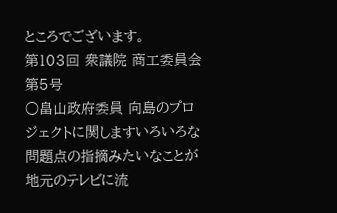ところでございます。
第103回 衆議院 商工委員会 第5号
○畠山政府委員 向島のプロジェクトに関しますいろいろな問題点の指摘みたいなことが地元のテレビに流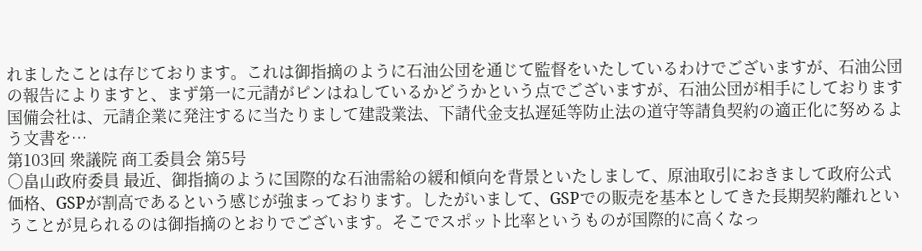れましたことは存じております。これは御指摘のように石油公団を通じて監督をいたしているわけでございますが、石油公団の報告によりますと、まず第一に元請がピンはねしているかどうかという点でございますが、石油公団が相手にしております国備会社は、元請企業に発注するに当たりまして建設業法、下請代金支払遅延等防止法の道守等請負契約の適正化に努めるよう文書を…
第103回 衆議院 商工委員会 第5号
○畠山政府委員 最近、御指摘のように国際的な石油需給の緩和傾向を背景といたしまして、原油取引におきまして政府公式価格、GSPが割高であるという感じが強まっております。したがいまして、GSPでの販売を基本としてきた長期契約離れということが見られるのは御指摘のとおりでございます。そこでスポット比率というものが国際的に高くなっ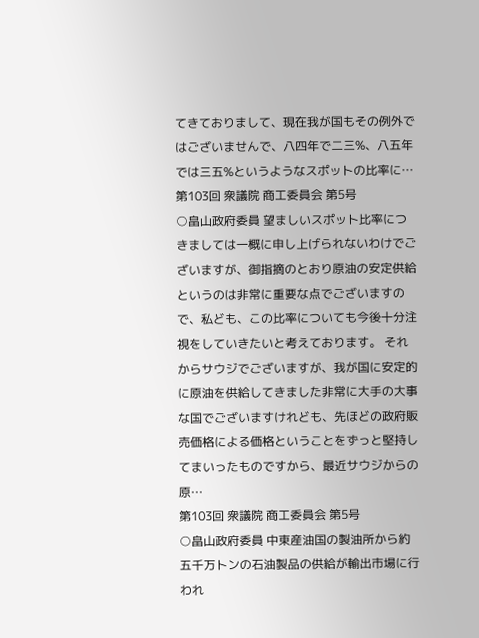てきておりまして、現在我が国もその例外ではございませんで、八四年で二三%、八五年では三五%というようなスポットの比率に…
第103回 衆議院 商工委員会 第5号
○畠山政府委員 望ましいスポット比率につきましては一概に申し上げられないわけでございますが、御指摘のとおり原油の安定供給というのは非常に重要な点でございますので、私ども、この比率についても今後十分注視をしていきたいと考えております。 それからサウジでございますが、我が国に安定的に原油を供給してきました非常に大手の大事な国でございますけれども、先ほどの政府販売価格による価格ということをずっと堅持してまいったものですから、最近サウジからの原…
第103回 衆議院 商工委員会 第5号
○畠山政府委員 中東産油国の製油所から約五千万トンの石油製品の供給が輸出市場に行われ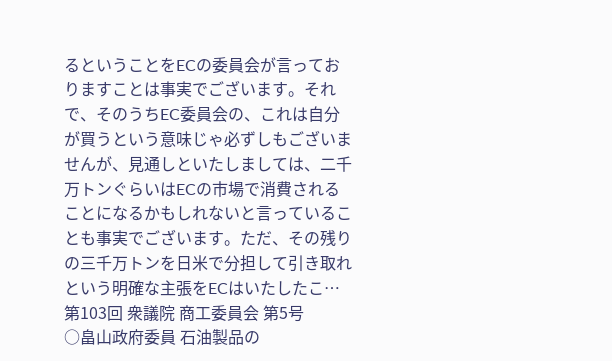るということをECの委員会が言っておりますことは事実でございます。それで、そのうちEC委員会の、これは自分が買うという意味じゃ必ずしもございませんが、見通しといたしましては、二千万トンぐらいはECの市場で消費されることになるかもしれないと言っていることも事実でございます。ただ、その残りの三千万トンを日米で分担して引き取れという明確な主張をECはいたしたこ…
第103回 衆議院 商工委員会 第5号
○畠山政府委員 石油製品の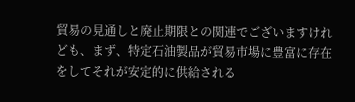貿易の見通しと廃止期限との関連でございますけれども、まず、特定石油製品が貿易市場に豊富に存在をしてそれが安定的に供給される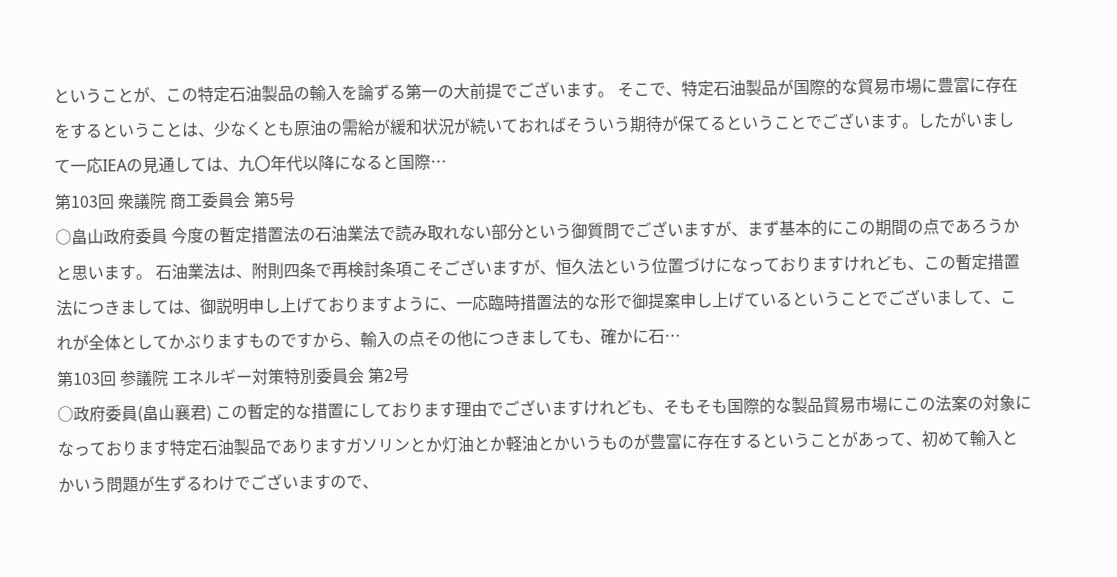ということが、この特定石油製品の輸入を論ずる第一の大前提でございます。 そこで、特定石油製品が国際的な貿易市場に豊富に存在をするということは、少なくとも原油の需給が緩和状況が続いておればそういう期待が保てるということでございます。したがいまして一応IEAの見通しては、九〇年代以降になると国際…
第103回 衆議院 商工委員会 第5号
○畠山政府委員 今度の暫定措置法の石油業法で読み取れない部分という御質問でございますが、まず基本的にこの期間の点であろうかと思います。 石油業法は、附則四条で再検討条項こそございますが、恒久法という位置づけになっておりますけれども、この暫定措置法につきましては、御説明申し上げておりますように、一応臨時措置法的な形で御提案申し上げているということでございまして、これが全体としてかぶりますものですから、輸入の点その他につきましても、確かに石…
第103回 参議院 エネルギー対策特別委員会 第2号
○政府委員(畠山襄君) この暫定的な措置にしております理由でございますけれども、そもそも国際的な製品貿易市場にこの法案の対象になっております特定石油製品でありますガソリンとか灯油とか軽油とかいうものが豊富に存在するということがあって、初めて輸入とかいう問題が生ずるわけでございますので、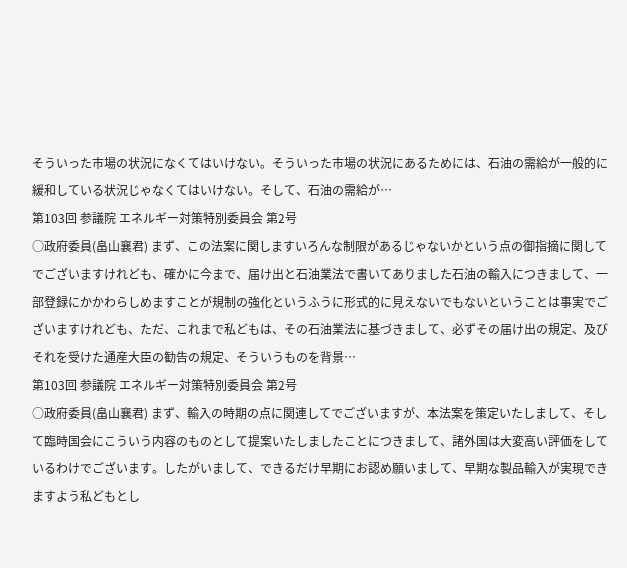そういった市場の状況になくてはいけない。そういった市場の状況にあるためには、石油の需給が一般的に緩和している状況じゃなくてはいけない。そして、石油の需給が…
第103回 参議院 エネルギー対策特別委員会 第2号
○政府委員(畠山襄君) まず、この法案に関しますいろんな制限があるじゃないかという点の御指摘に関してでございますけれども、確かに今まで、届け出と石油業法で書いてありました石油の輸入につきまして、一部登録にかかわらしめますことが規制の強化というふうに形式的に見えないでもないということは事実でございますけれども、ただ、これまで私どもは、その石油業法に基づきまして、必ずその届け出の規定、及びそれを受けた通産大臣の勧告の規定、そういうものを背景…
第103回 参議院 エネルギー対策特別委員会 第2号
○政府委員(畠山襄君) まず、輸入の時期の点に関連してでございますが、本法案を策定いたしまして、そして臨時国会にこういう内容のものとして提案いたしましたことにつきまして、諸外国は大変高い評価をしているわけでございます。したがいまして、できるだけ早期にお認め願いまして、早期な製品輸入が実現できますよう私どもとし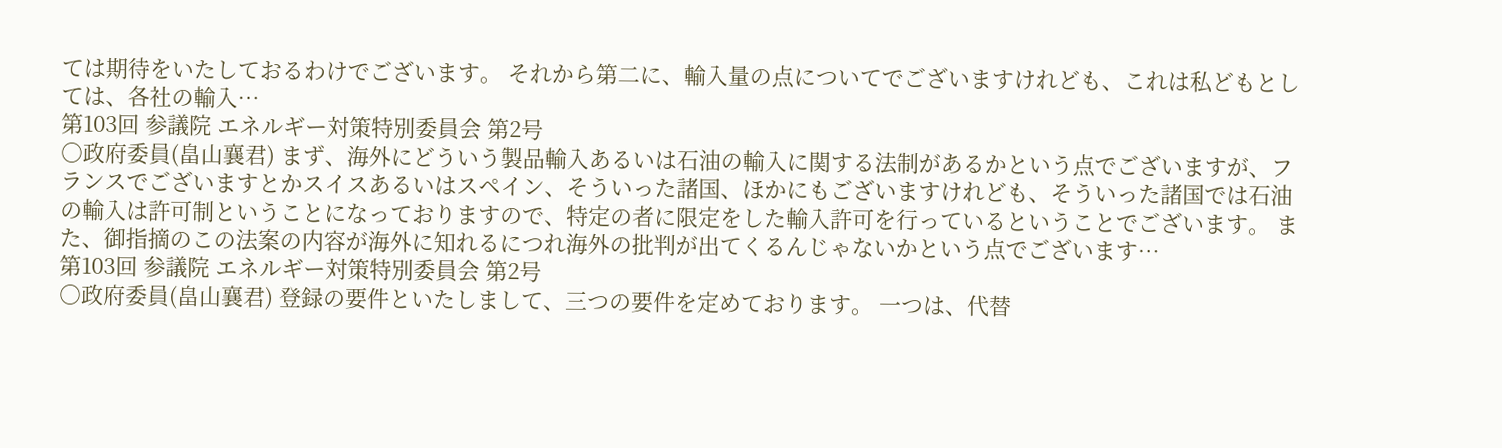ては期待をいたしておるわけでございます。 それから第二に、輸入量の点についてでございますけれども、これは私どもとしては、各社の輸入…
第103回 参議院 エネルギー対策特別委員会 第2号
○政府委員(畠山襄君) まず、海外にどういう製品輸入あるいは石油の輸入に関する法制があるかという点でございますが、フランスでございますとかスイスあるいはスペイン、そういった諸国、ほかにもございますけれども、そういった諸国では石油の輸入は許可制ということになっておりますので、特定の者に限定をした輸入許可を行っているということでございます。 また、御指摘のこの法案の内容が海外に知れるにつれ海外の批判が出てくるんじゃないかという点でございます…
第103回 参議院 エネルギー対策特別委員会 第2号
○政府委員(畠山襄君) 登録の要件といたしまして、三つの要件を定めております。 一つは、代替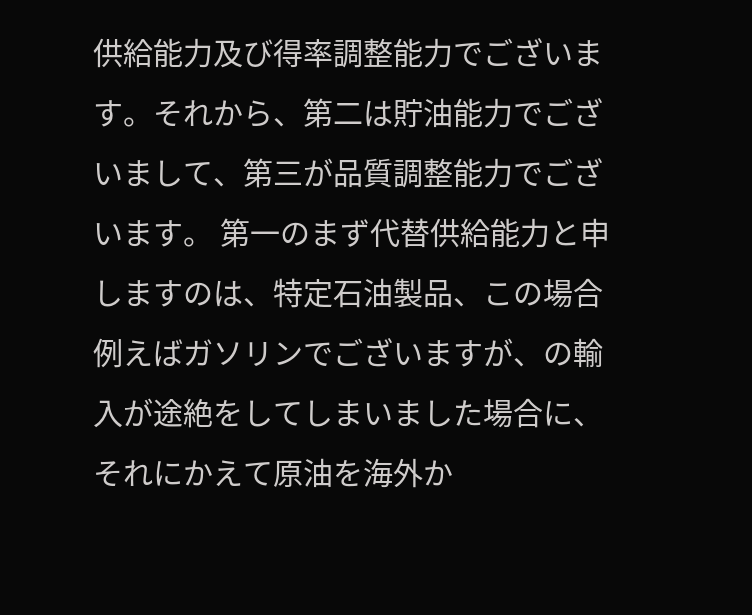供給能力及び得率調整能力でございます。それから、第二は貯油能力でございまして、第三が品質調整能力でございます。 第一のまず代替供給能力と申しますのは、特定石油製品、この場合例えばガソリンでございますが、の輸入が途絶をしてしまいました場合に、それにかえて原油を海外か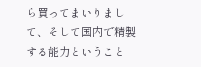ら買ってまいりまして、そして国内で精製する能力ということ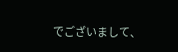でございまして、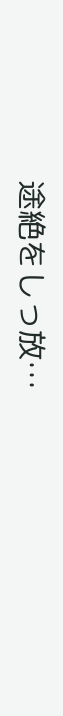途絶をしっ放…